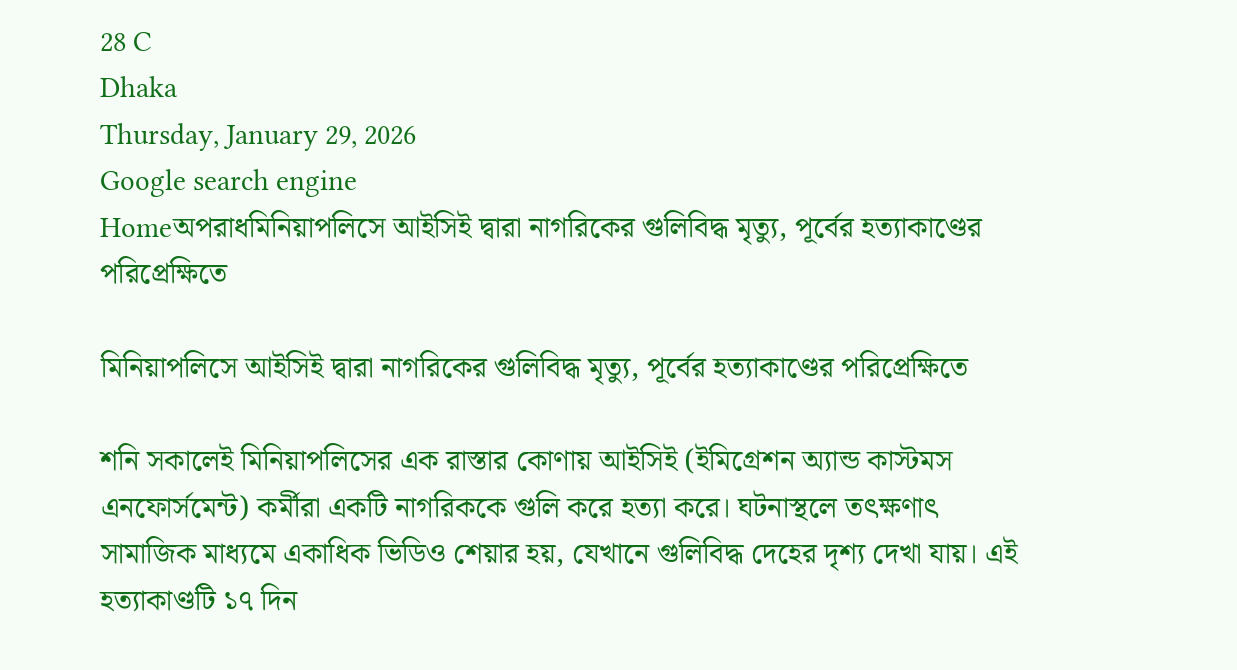28 C
Dhaka
Thursday, January 29, 2026
Google search engine
Homeঅপরাধমিনিয়াপলিসে আইসিই দ্বারা নাগরিকের গুলিবিদ্ধ মৃত্যু, পূর্বের হত্যাকাণ্ডের পরিপ্রেক্ষিতে

মিনিয়াপলিসে আইসিই দ্বারা নাগরিকের গুলিবিদ্ধ মৃত্যু, পূর্বের হত্যাকাণ্ডের পরিপ্রেক্ষিতে

শনি সকালেই মিনিয়াপলিসের এক রাস্তার কোণায় আইসিই (ইমিগ্রেশন অ্যান্ড কাস্টমস এনফোর্সমেন্ট) কর্মীরা একটি নাগরিককে গুলি করে হত্যা করে। ঘটনাস্থলে তৎক্ষণাৎ সামাজিক মাধ্যমে একাধিক ভিডিও শেয়ার হয়, যেখানে গুলিবিদ্ধ দেহের দৃশ্য দেখা যায়। এই হত্যাকাণ্ডটি ১৭ দিন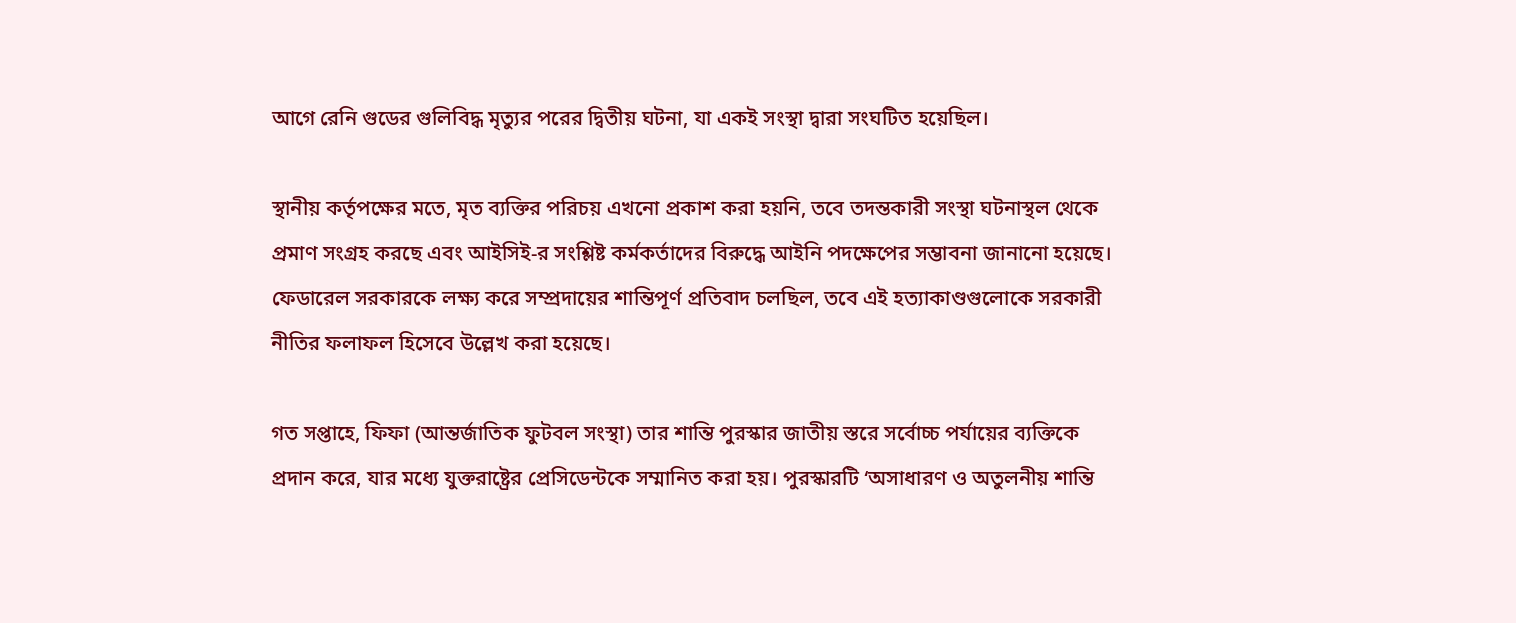আগে রেনি গুডের গুলিবিদ্ধ মৃত্যুর পরের দ্বিতীয় ঘটনা, যা একই সংস্থা দ্বারা সংঘটিত হয়েছিল।

স্থানীয় কর্তৃপক্ষের মতে, মৃত ব্যক্তির পরিচয় এখনো প্রকাশ করা হয়নি, তবে তদন্তকারী সংস্থা ঘটনাস্থল থেকে প্রমাণ সংগ্রহ করছে এবং আইসিই-র সংশ্লিষ্ট কর্মকর্তাদের বিরুদ্ধে আইনি পদক্ষেপের সম্ভাবনা জানানো হয়েছে। ফেডারেল সরকারকে লক্ষ্য করে সম্প্রদায়ের শান্তিপূর্ণ প্রতিবাদ চলছিল, তবে এই হত্যাকাণ্ডগুলোকে সরকারী নীতির ফলাফল হিসেবে উল্লেখ করা হয়েছে।

গত সপ্তাহে, ফিফা (আন্তর্জাতিক ফুটবল সংস্থা) তার শান্তি পুরস্কার জাতীয় স্তরে সর্বোচ্চ পর্যায়ের ব্যক্তিকে প্রদান করে, যার মধ্যে যুক্তরাষ্ট্রের প্রেসিডেন্টকে সম্মানিত করা হয়। পুরস্কারটি ‘অসাধারণ ও অতুলনীয় শান্তি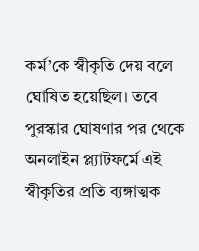কর্ম’কে স্বীকৃতি দেয় বলে ঘোষিত হয়েছিল। তবে পুরস্কার ঘোষণার পর থেকে অনলাইন প্ল্যাটফর্মে এই স্বীকৃতির প্রতি ব্যঙ্গাত্মক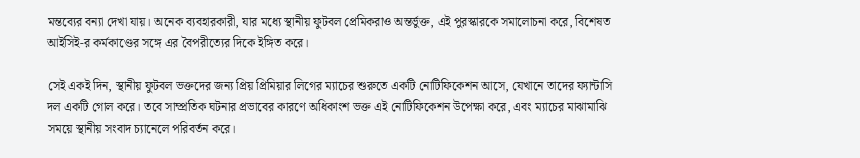মন্তব্যের বন্যা দেখা যায়। অনেক ব্যবহারকারী, যার মধ্যে স্থানীয় ফুটবল প্রেমিকরাও অন্তর্ভুক্ত, এই পুরস্কারকে সমালোচনা করে, বিশেষত আইসিই-র কর্মকাণ্ডের সঙ্গে এর বৈপরীত্যের দিকে ইঙ্গিত করে।

সেই একই দিন, স্থানীয় ফুটবল ভক্তদের জন্য প্রিয় প্রিমিয়ার লিগের ম্যাচের শুরুতে একটি নোটিফিকেশন আসে, যেখানে তাদের ফ্যান্টাসি দল একটি গোল করে। তবে সাম্প্রতিক ঘটনার প্রভাবের কারণে অধিকাংশ ভক্ত এই নোটিফিকেশন উপেক্ষা করে, এবং ম্যাচের মাঝামাঝি সময়ে স্থানীয় সংবাদ চ্যানেলে পরিবর্তন করে।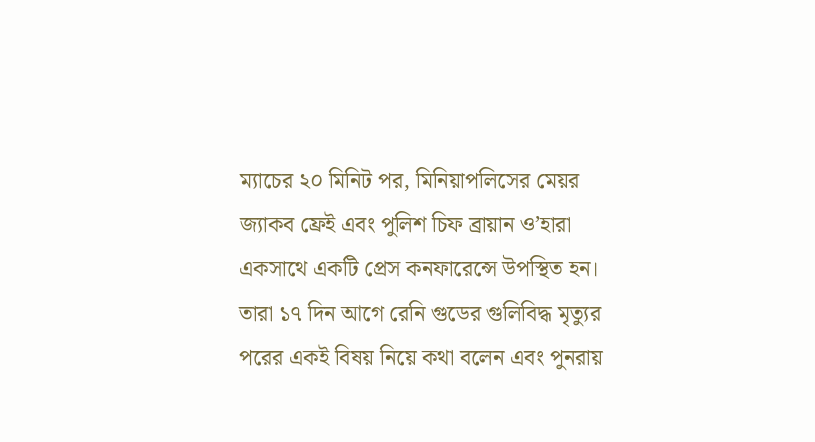ম্যাচের ২০ মিনিট পর, মিনিয়াপলিসের মেয়র জ্যাকব ফ্রেই এবং পুলিশ চিফ ব্রায়ান ও’হারা একসাথে একটি প্রেস কনফারেন্সে উপস্থিত হন। তারা ১৭ দিন আগে রেনি গুডের গুলিবিদ্ধ মৃত্যুর পরের একই বিষয় নিয়ে কথা বলেন এবং পুনরায়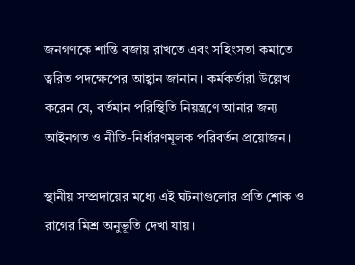জনগণকে শান্তি বজায় রাখতে এবং সহিংসতা কমাতে ত্বরিত পদক্ষেপের আহ্বান জানান। কর্মকর্তারা উল্লেখ করেন যে, বর্তমান পরিস্থিতি নিয়ন্ত্রণে আনার জন্য আইনগত ও নীতি-নির্ধারণমূলক পরিবর্তন প্রয়োজন।

স্থানীয় সম্প্রদায়ের মধ্যে এই ঘটনাগুলোর প্রতি শোক ও রাগের মিশ্র অনুভূতি দেখা যায়।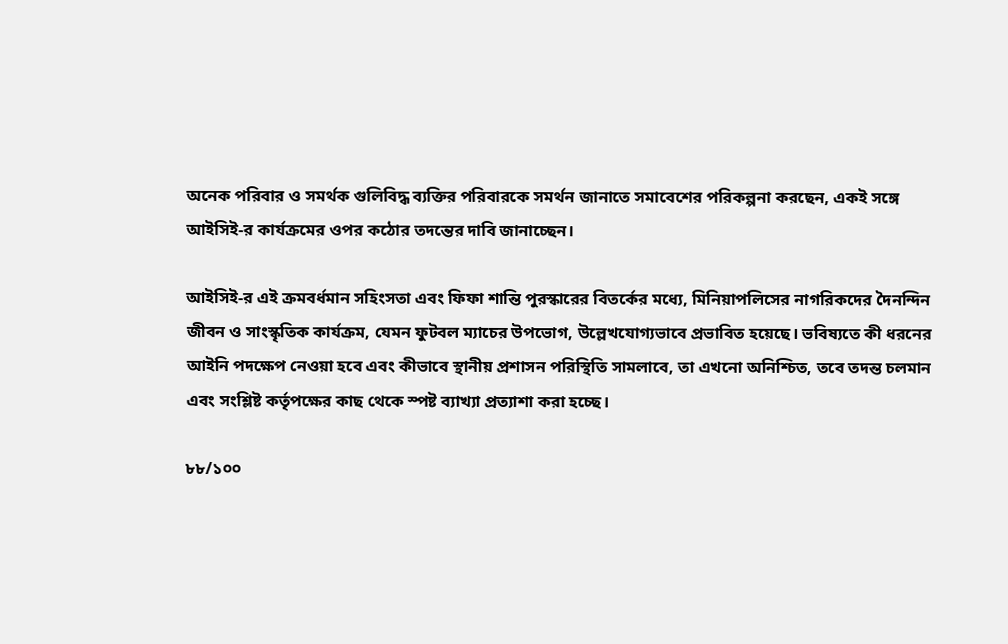অনেক পরিবার ও সমর্থক গুলিবিদ্ধ ব্যক্তির পরিবারকে সমর্থন জানাতে সমাবেশের পরিকল্পনা করছেন, একই সঙ্গে আইসিই-র কার্যক্রমের ওপর কঠোর তদন্তের দাবি জানাচ্ছেন।

আইসিই-র এই ক্রমবর্ধমান সহিংসতা এবং ফিফা শান্তি পুরস্কারের বিতর্কের মধ্যে, মিনিয়াপলিসের নাগরিকদের দৈনন্দিন জীবন ও সাংস্কৃতিক কার্যক্রম, যেমন ফুটবল ম্যাচের উপভোগ, উল্লেখযোগ্যভাবে প্রভাবিত হয়েছে। ভবিষ্যতে কী ধরনের আইনি পদক্ষেপ নেওয়া হবে এবং কীভাবে স্থানীয় প্রশাসন পরিস্থিতি সামলাবে, তা এখনো অনিশ্চিত, তবে তদন্ত চলমান এবং সংশ্লিষ্ট কর্তৃপক্ষের কাছ থেকে স্পষ্ট ব্যাখ্যা প্রত্যাশা করা হচ্ছে।

৮৮/১০০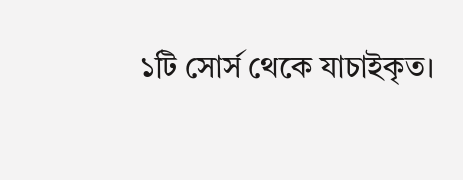১টি সোর্স থেকে যাচাইকৃত।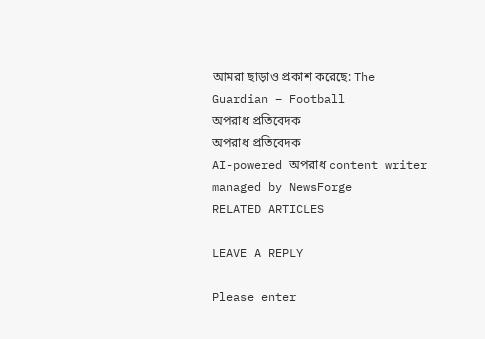আমরা ছাড়াও প্রকাশ করেছে: The Guardian – Football
অপরাধ প্রতিবেদক
অপরাধ প্রতিবেদক
AI-powered অপরাধ content writer managed by NewsForge
RELATED ARTICLES

LEAVE A REPLY

Please enter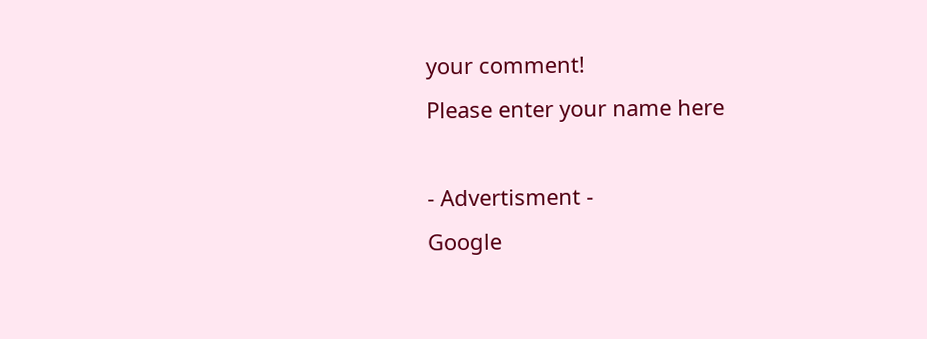your comment!
Please enter your name here

- Advertisment -
Google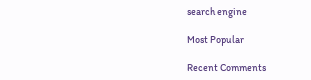search engine

Most Popular

Recent Comments